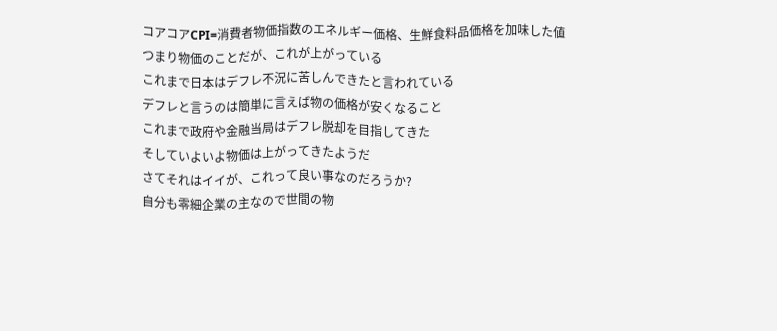コアコアCPI=消費者物価指数のエネルギー価格、生鮮食料品価格を加味した値
つまり物価のことだが、これが上がっている
これまで日本はデフレ不況に苦しんできたと言われている
デフレと言うのは簡単に言えば物の価格が安くなること
これまで政府や金融当局はデフレ脱却を目指してきた
そしていよいよ物価は上がってきたようだ
さてそれはイイが、これって良い事なのだろうか?
自分も零細企業の主なので世間の物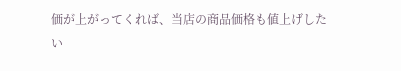価が上がってくれば、当店の商品価格も値上げしたい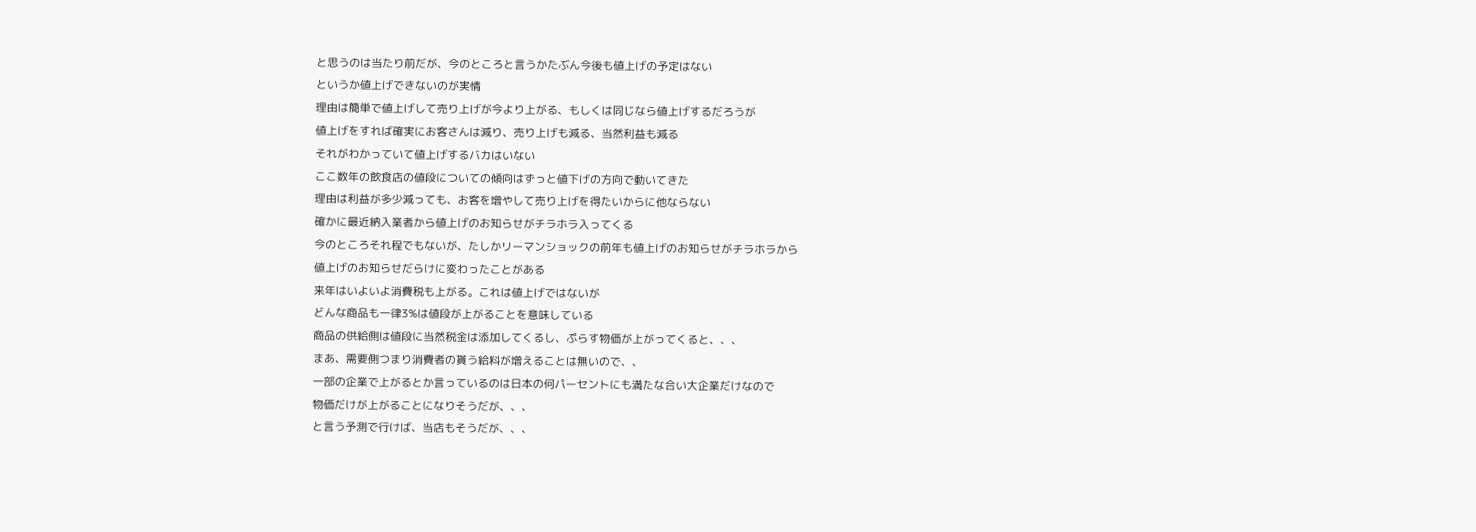と思うのは当たり前だが、今のところと言うかたぶん今後も値上げの予定はない
というか値上げできないのが実情
理由は簡単で値上げして売り上げが今より上がる、もしくは同じなら値上げするだろうが
値上げをすれば確実にお客さんは減り、売り上げも減る、当然利益も減る
それがわかっていて値上げするバカはいない
ここ数年の飲食店の値段についての傾向はずっと値下げの方向で動いてきた
理由は利益が多少減っても、お客を増やして売り上げを得たいからに他ならない
確かに最近納入業者から値上げのお知らせがチラホラ入ってくる
今のところそれ程でもないが、たしかリーマンショックの前年も値上げのお知らせがチラホラから
値上げのお知らせだらけに変わったことがある
来年はいよいよ消費税も上がる。これは値上げではないが
どんな商品も一律3%は値段が上がることを意味している
商品の供給側は値段に当然税金は添加してくるし、ぷらす物価が上がってくると、、、
まあ、需要側つまり消費者の貰う給料が増えることは無いので、、
一部の企業で上がるとか言っているのは日本の何パーセントにも満たな合い大企業だけなので
物価だけが上がることになりそうだが、、、
と言う予測で行けば、当店もそうだが、、、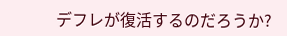デフレが復活するのだろうか?